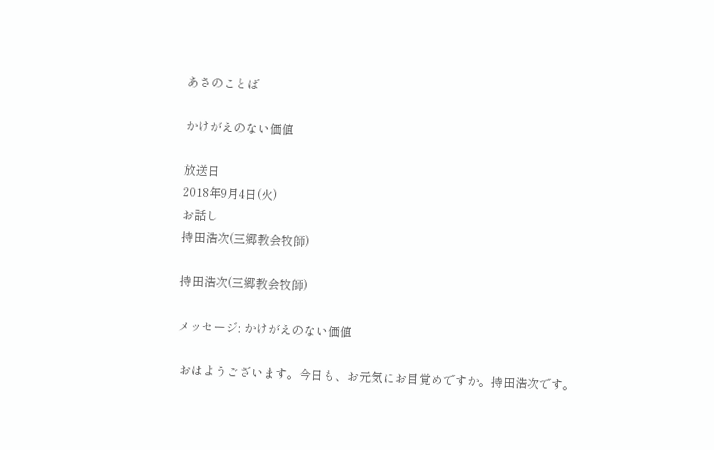あさのことば

かけがえのない価値

放送日
2018年9月4日(火)
お話し
持田浩次(三郷教会牧師)

持田浩次(三郷教会牧師)

メッセージ: かけがえのない価値

 おはようございます。今日も、お元気にお目覚めですか。持田浩次です。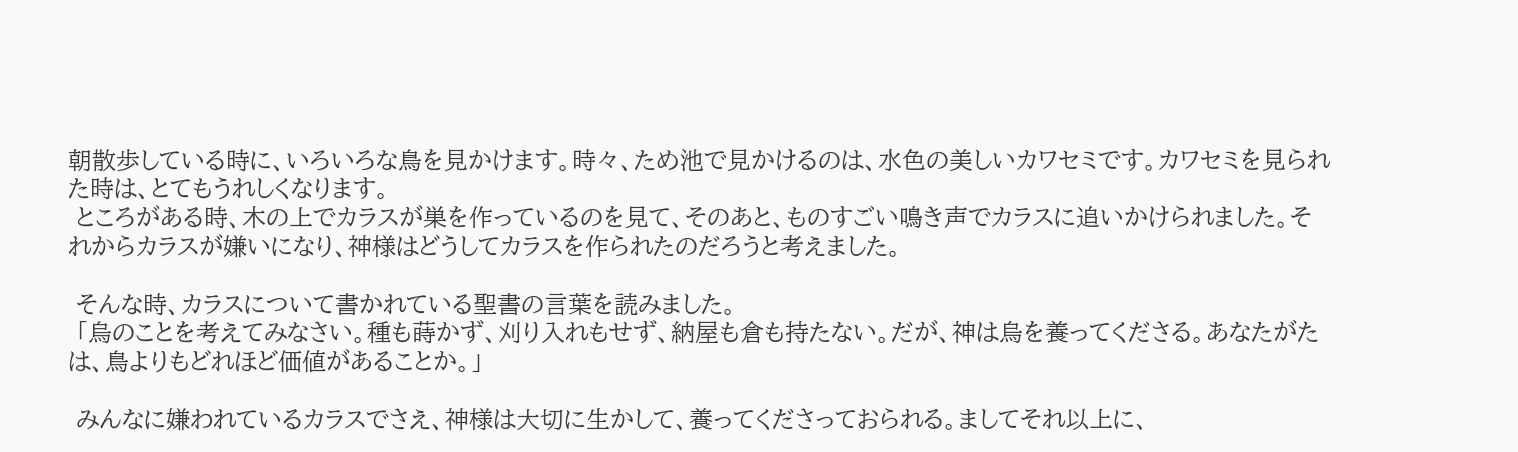朝散歩している時に、いろいろな鳥を見かけます。時々、ため池で見かけるのは、水色の美しいカワセミです。カワセミを見られた時は、とてもうれしくなります。
 ところがある時、木の上でカラスが巣を作っているのを見て、そのあと、ものすごい鳴き声でカラスに追いかけられました。それからカラスが嫌いになり、神様はどうしてカラスを作られたのだろうと考えました。

 そんな時、カラスについて書かれている聖書の言葉を読みました。
 「烏のことを考えてみなさい。種も蒔かず、刈り入れもせず、納屋も倉も持たない。だが、神は烏を養ってくださる。あなたがたは、鳥よりもどれほど価値があることか。」

 みんなに嫌われているカラスでさえ、神様は大切に生かして、養ってくださっておられる。ましてそれ以上に、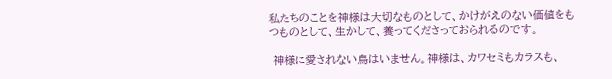私たちのことを神様は大切なものとして、かけがえのない価値をもつものとして、生かして、養ってくださっておられるのです。

 神様に愛されない鳥はいません。神様は、カワセミもカラスも、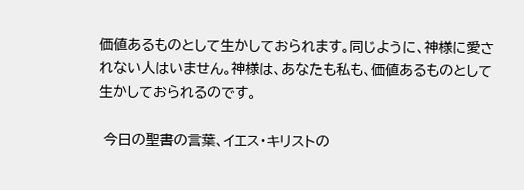価値あるものとして生かしておられます。同じように、神様に愛されない人はいません。神様は、あなたも私も、価値あるものとして生かしておられるのです。

 今日の聖書の言葉、イエス・キリストの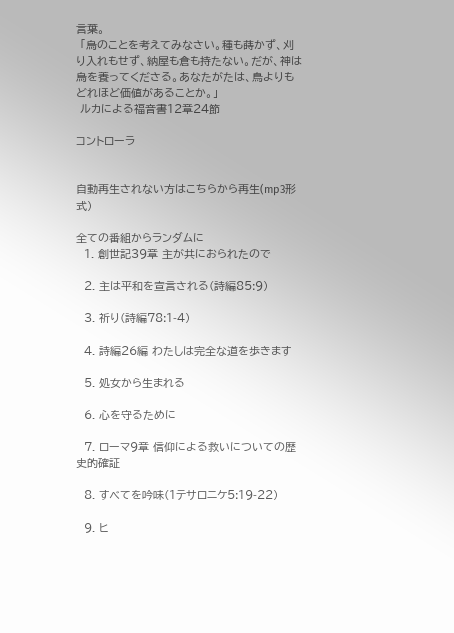言葉。
 「烏のことを考えてみなさい。種も蒔かず、刈り入れもせず、納屋も倉も持たない。だが、神は烏を養ってくださる。あなたがたは、鳥よりもどれほど価値があることか。」
 ルカによる福音書12章24節

コントローラ


自動再生されない方はこちらから再生(mp3形式)

全ての番組からランダムに
  1. 創世記39章 主が共におられたので

  2. 主は平和を宣言される(詩編85:9)

  3. 祈り(詩編78:1-4)

  4. 詩編26編 わたしは完全な道を歩きます

  5. 処女から生まれる

  6. 心を守るために

  7. ローマ9章 信仰による救いについての歴史的確証

  8. すべてを吟味(1テサロニケ5:19-22)

  9. ヒ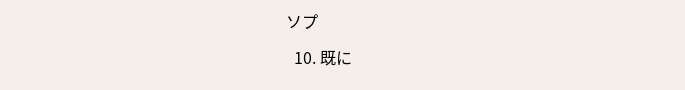ソプ

  10. 既に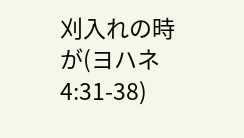刈入れの時が(ヨハネ4:31-38)